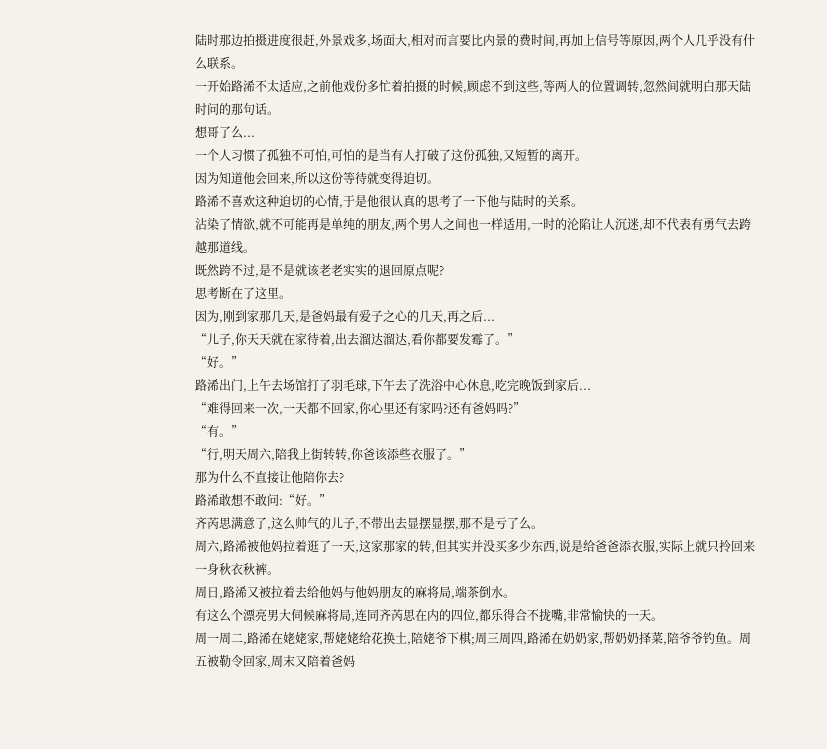陆时那边拍摄进度很赶,外景戏多,场面大,相对而言要比内景的费时间,再加上信号等原因,两个人几乎没有什么联系。
一开始路浠不太适应,之前他戏份多忙着拍摄的时候,顾虑不到这些,等两人的位置调转,忽然间就明白那天陆时问的那句话。
想哥了么...
一个人习惯了孤独不可怕,可怕的是当有人打破了这份孤独,又短暂的离开。
因为知道他会回来,所以这份等待就变得迫切。
路浠不喜欢这种迫切的心情,于是他很认真的思考了一下他与陆时的关系。
沾染了情欲,就不可能再是单纯的朋友,两个男人之间也一样适用,一时的沦陷让人沉迷,却不代表有勇气去跨越那道线。
既然跨不过,是不是就该老老实实的退回原点呢?
思考断在了这里。
因为,刚到家那几天,是爸妈最有爱子之心的几天,再之后...
“儿子,你天天就在家待着,出去溜达溜达,看你都要发霉了。”
“好。”
路浠出门,上午去场馆打了羽毛球,下午去了洗浴中心休息,吃完晚饭到家后...
“难得回来一次,一天都不回家,你心里还有家吗?还有爸妈吗?”
“有。”
“行,明天周六,陪我上街转转,你爸该添些衣服了。”
那为什么不直接让他陪你去?
路浠敢想不敢问:“好。”
齐芮思满意了,这么帅气的儿子,不带出去显摆显摆,那不是亏了么。
周六,路浠被他妈拉着逛了一天,这家那家的转,但其实并没买多少东西,说是给爸爸添衣服,实际上就只拎回来一身秋衣秋裤。
周日,路浠又被拉着去给他妈与他妈朋友的麻将局,端茶倒水。
有这么个漂亮男大伺候麻将局,连同齐芮思在内的四位,都乐得合不拢嘴,非常愉快的一天。
周一周二,路浠在姥姥家,帮姥姥给花换土,陪姥爷下棋;周三周四,路浠在奶奶家,帮奶奶择菜,陪爷爷钓鱼。周五被勒令回家,周末又陪着爸妈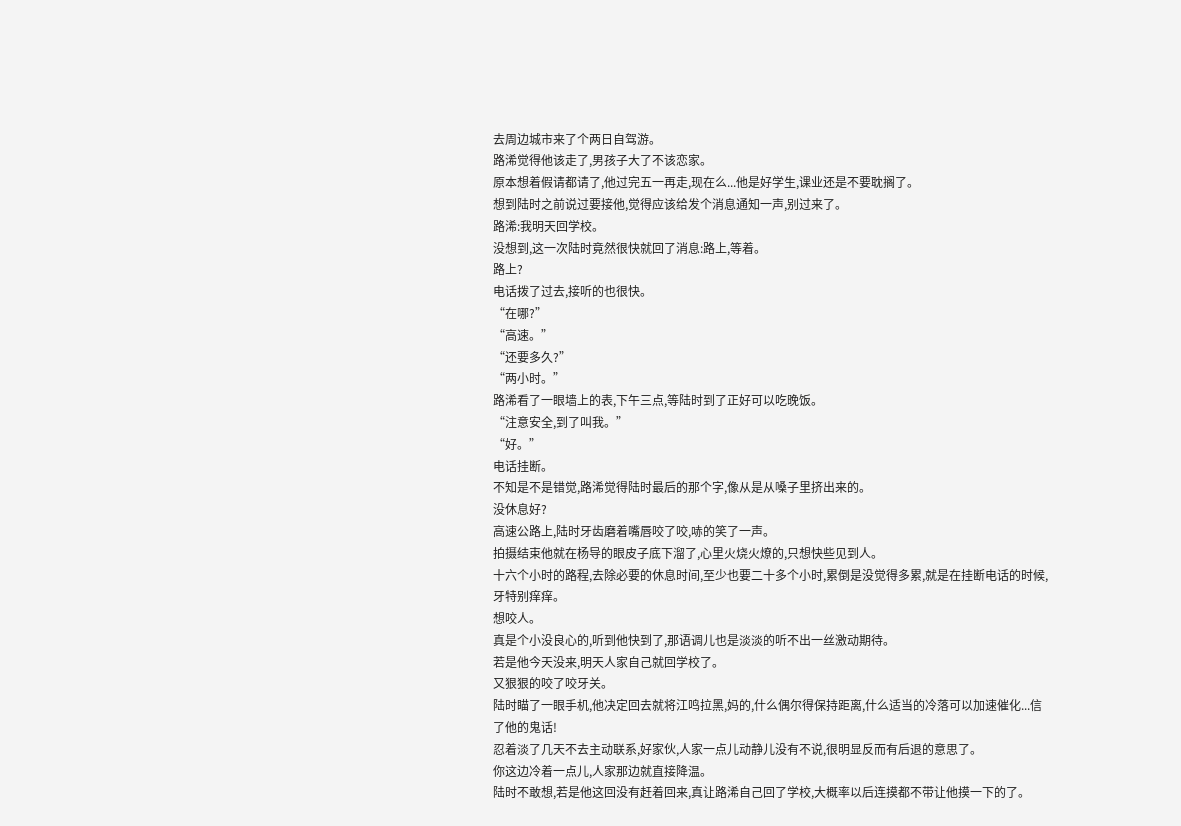去周边城市来了个两日自驾游。
路浠觉得他该走了,男孩子大了不该恋家。
原本想着假请都请了,他过完五一再走,现在么...他是好学生,课业还是不要耽搁了。
想到陆时之前说过要接他,觉得应该给发个消息通知一声,别过来了。
路浠:我明天回学校。
没想到,这一次陆时竟然很快就回了消息:路上,等着。
路上?
电话拨了过去,接听的也很快。
“在哪?”
“高速。”
“还要多久?”
“两小时。”
路浠看了一眼墙上的表,下午三点,等陆时到了正好可以吃晚饭。
“注意安全,到了叫我。”
“好。”
电话挂断。
不知是不是错觉,路浠觉得陆时最后的那个字,像从是从嗓子里挤出来的。
没休息好?
高速公路上,陆时牙齿磨着嘴唇咬了咬,哧的笑了一声。
拍摄结束他就在杨导的眼皮子底下溜了,心里火烧火燎的,只想快些见到人。
十六个小时的路程,去除必要的休息时间,至少也要二十多个小时,累倒是没觉得多累,就是在挂断电话的时候,牙特别痒痒。
想咬人。
真是个小没良心的,听到他快到了,那语调儿也是淡淡的听不出一丝激动期待。
若是他今天没来,明天人家自己就回学校了。
又狠狠的咬了咬牙关。
陆时瞄了一眼手机,他决定回去就将江鸣拉黑,妈的,什么偶尔得保持距离,什么适当的冷落可以加速催化...信了他的鬼话!
忍着淡了几天不去主动联系,好家伙,人家一点儿动静儿没有不说,很明显反而有后退的意思了。
你这边冷着一点儿,人家那边就直接降温。
陆时不敢想,若是他这回没有赶着回来,真让路浠自己回了学校,大概率以后连摸都不带让他摸一下的了。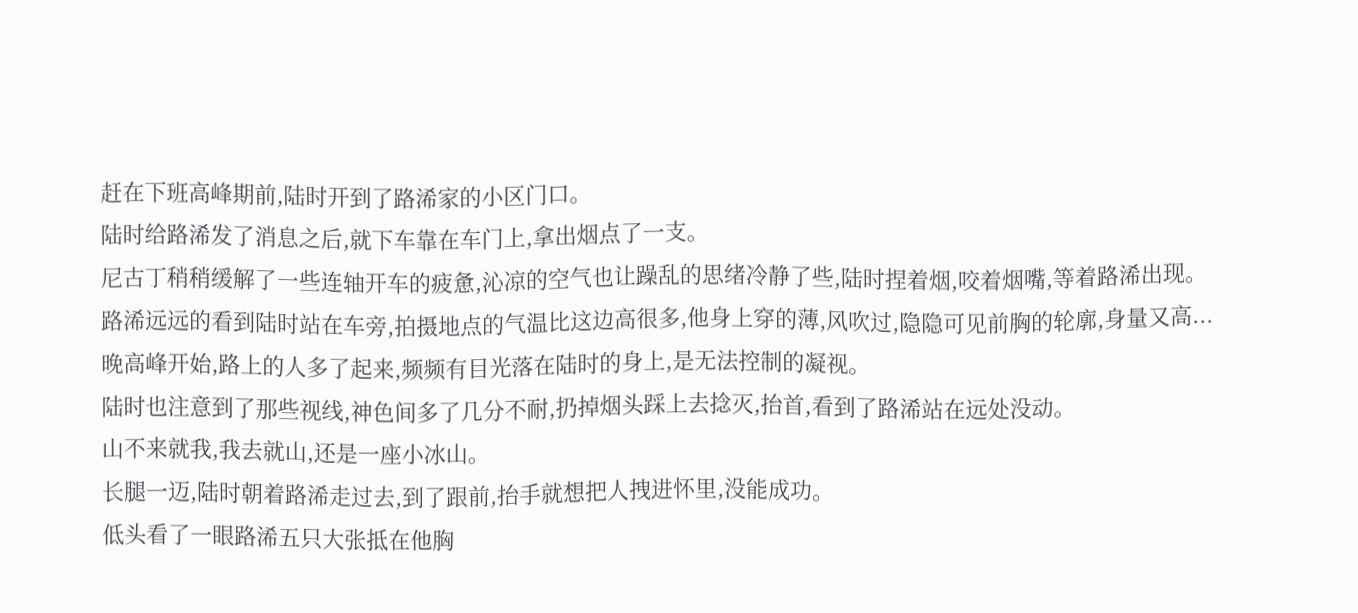赶在下班高峰期前,陆时开到了路浠家的小区门口。
陆时给路浠发了消息之后,就下车靠在车门上,拿出烟点了一支。
尼古丁稍稍缓解了一些连轴开车的疲惫,沁凉的空气也让躁乱的思绪冷静了些,陆时捏着烟,咬着烟嘴,等着路浠出现。
路浠远远的看到陆时站在车旁,拍摄地点的气温比这边高很多,他身上穿的薄,风吹过,隐隐可见前胸的轮廓,身量又高...
晚高峰开始,路上的人多了起来,频频有目光落在陆时的身上,是无法控制的凝视。
陆时也注意到了那些视线,神色间多了几分不耐,扔掉烟头踩上去捻灭,抬首,看到了路浠站在远处没动。
山不来就我,我去就山,还是一座小冰山。
长腿一迈,陆时朝着路浠走过去,到了跟前,抬手就想把人拽进怀里,没能成功。
低头看了一眼路浠五只大张抵在他胸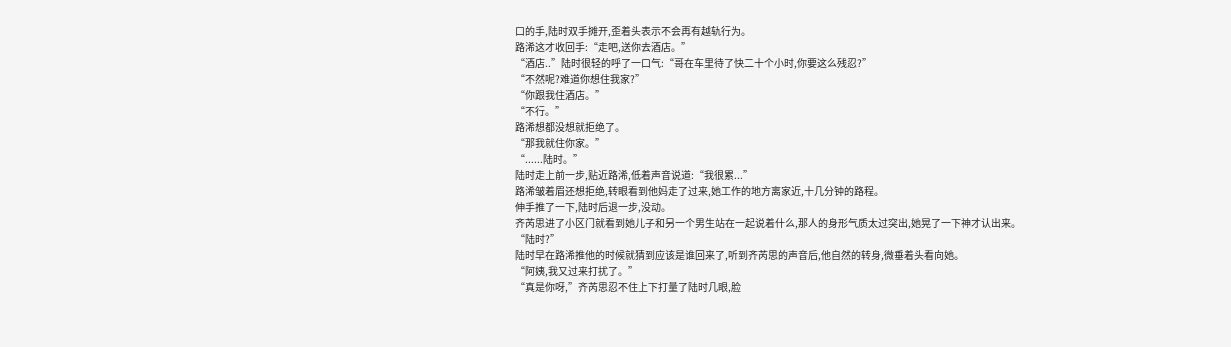口的手,陆时双手摊开,歪着头表示不会再有越轨行为。
路浠这才收回手:“走吧,送你去酒店。”
“酒店..”陆时很轻的呼了一口气:“哥在车里待了快二十个小时,你要这么残忍?”
“不然呢?难道你想住我家?”
“你跟我住酒店。”
“不行。”
路浠想都没想就拒绝了。
“那我就住你家。”
“......陆时。”
陆时走上前一步,贴近路浠,低着声音说道:“我很累...”
路浠皱着眉还想拒绝,转眼看到他妈走了过来,她工作的地方离家近,十几分钟的路程。
伸手推了一下,陆时后退一步,没动。
齐芮思进了小区门就看到她儿子和另一个男生站在一起说着什么,那人的身形气质太过突出,她晃了一下神才认出来。
“陆时?”
陆时早在路浠推他的时候就猜到应该是谁回来了,听到齐芮思的声音后,他自然的转身,微垂着头看向她。
“阿姨,我又过来打扰了。”
“真是你呀,”齐芮思忍不住上下打量了陆时几眼,脸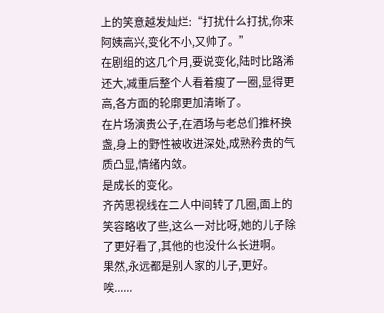上的笑意越发灿烂:“打扰什么打扰,你来阿姨高兴,变化不小,又帅了。”
在剧组的这几个月,要说变化,陆时比路浠还大,减重后整个人看着瘦了一圈,显得更高,各方面的轮廓更加清晰了。
在片场演贵公子,在酒场与老总们推杯换盏,身上的野性被收进深处,成熟矜贵的气质凸显,情绪内敛。
是成长的变化。
齐芮思视线在二人中间转了几圈,面上的笑容略收了些,这么一对比呀,她的儿子除了更好看了,其他的也没什么长进啊。
果然,永远都是别人家的儿子,更好。
唉......